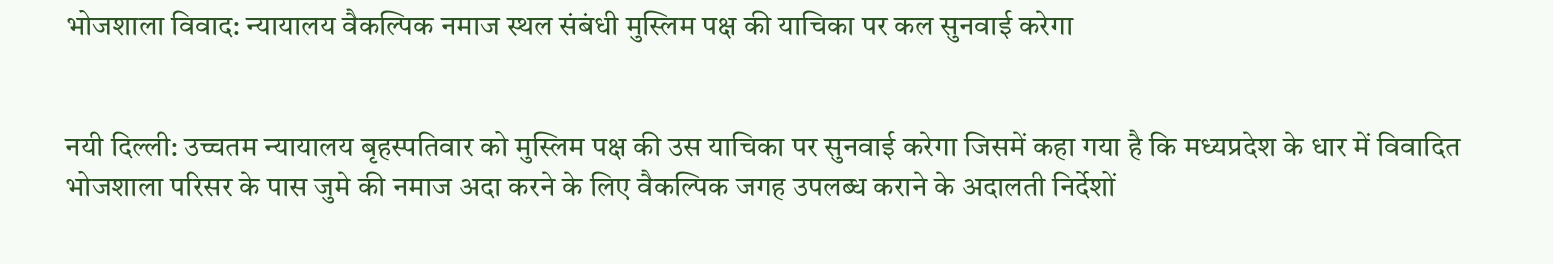भोजशाला विवाद: न्यायालय वैकल्पिक नमाज स्थल संबंधी मुस्लिम पक्ष की याचिका पर कल सुनवाई करेगा


नयी दिल्ली: उच्चतम न्यायालय बृहस्पतिवार को मुस्लिम पक्ष की उस याचिका पर सुनवाई करेगा जिसमें कहा गया है कि मध्यप्रदेश के धार में विवादित भोजशाला परिसर के पास जुमे की नमाज अदा करने के लिए वैकल्पिक जगह उपलब्ध कराने के अदालती निर्देशों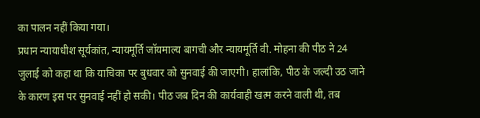का पालन नहीं किया गया।
प्रधान न्यायाधीश सूर्यकांत, न्यायमूर्ति जॉयमाल्य बागची और न्यायमूर्ति वी. मोहना की पीठ ने 24 जुलाई को कहा था कि याचिका पर बुधवार को सुनवाई की जाएगी। हालांकि, पीठ के जल्दी उठ जाने के कारण इस पर सुनवाई नहीं हो सकी। पीठ जब दिन की कार्यवाही खत्म करने वाली थी, तब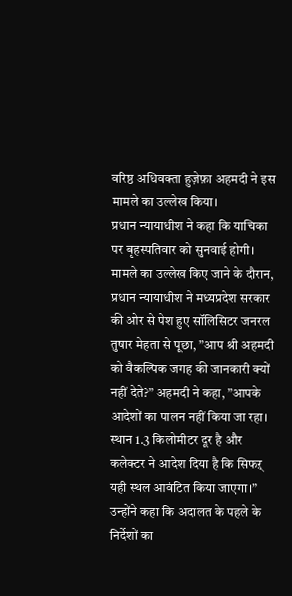वरिष्ठ अधिवक्ता हुज़ेफ़ा अहमदी ने इस मामले का उल्लेख किया।
प्रधान न्यायाधीश ने कहा कि याचिका पर बृहस्पतिवार को सुनवाई होगी। मामले का उल्लेख किए जाने के दौरान, प्रधान न्यायाधीश ने मध्यप्रदेश सरकार की ओर से पेश हुए सॉलिसिटर जनरल तुषार मेहता से पूछा, ”आप श्री अहमदी को वैकल्पिक जगह की जानकारी क्यों नहीं देते?” अहमदी ने कहा, ”आपके आदेशों का पालन नहीं किया जा रहा। स्थान 1.3 किलोमीटर दूर है और कलेक्टर ने आदेश दिया है कि सिफऱ् यही स्थल आवंटित किया जाएगा।” उन्होंने कहा कि अदालत के पहले के निर्देशों का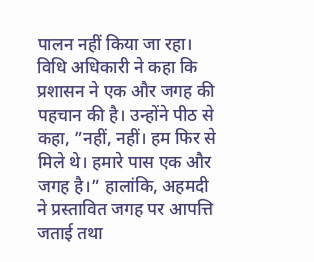पालन नहीं किया जा रहा।
विधि अधिकारी ने कहा कि प्रशासन ने एक और जगह की पहचान की है। उन्होंने पीठ से कहा, ”नहीं, नहीं। हम फिर से मिले थे। हमारे पास एक और जगह है।” हालांकि, अहमदी ने प्रस्तावित जगह पर आपत्ति जताई तथा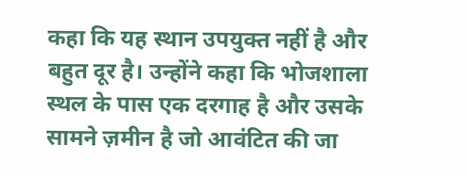कहा कि यह स्थान उपयुक्त नहीं है और बहुत दूर है। उन्होंने कहा कि भोजशाला स्थल के पास एक दरगाह है और उसके सामने ज़मीन है जो आवंटित की जा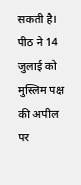सकती है।
पीठ ने 14 जुलाई को मुस्लिम पक्ष की अपील पर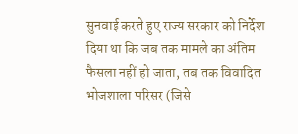सुनवाई करते हुए राज्य सरकार को निर्देश दिया था कि जब तक मामले का अंतिम फैसला नहीं हो जाता, तब तक विवादित भोजशाला परिसर (जिसे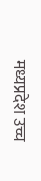मध्यप्रदेश उच्च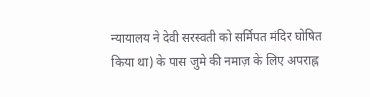न्यायालय ने देवी सरस्वती को सर्मिपत मंदिर घोषित किया था) के पास जुमे की नमाज़ के लिए अपराह्न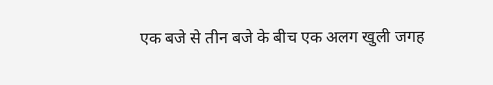एक बजे से तीन बजे के बीच एक अलग खुली जगह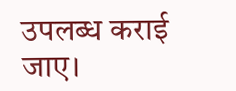उपलब्ध कराई जाए।